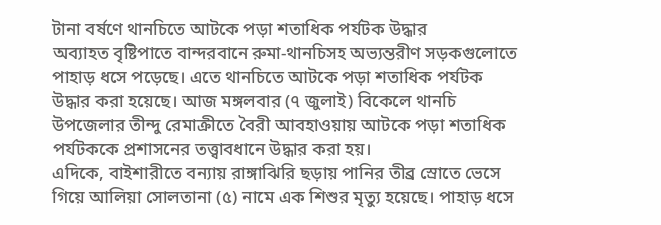টানা বর্ষণে থানচিতে আটকে পড়া শতাধিক পর্যটক উদ্ধার
অব্যাহত বৃষ্টিপাতে বান্দরবানে রুমা-থানচিসহ অভ্যন্তরীণ সড়কগুলোতে পাহাড় ধসে পড়েছে। এতে থানচিতে আটকে পড়া শতাধিক পর্যটক উদ্ধার করা হয়েছে। আজ মঙ্গলবার (৭ জুলাই) বিকেলে থানচি উপজেলার তীন্দু রেমাক্রীতে বৈরী আবহাওয়ায় আটকে পড়া শতাধিক পর্যটককে প্রশাসনের তত্ত্বাবধানে উদ্ধার করা হয়।
এদিকে, বাইশারীতে বন্যায় রাঙ্গাঝিরি ছড়ায় পানির তীব্র স্রোতে ভেসে গিয়ে আলিয়া সোলতানা (৫) নামে এক শিশুর মৃত্যু হয়েছে। পাহাড় ধসে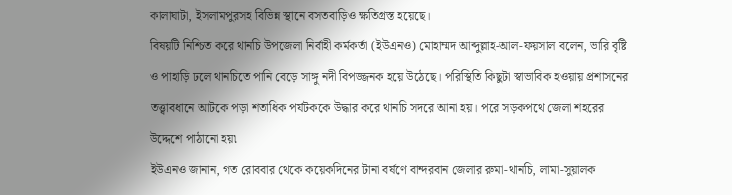কালাঘাটা, ইসলামপুরসহ বিভিন্ন স্থানে বসতবাড়িও ক্ষতিগ্রস্ত হয়েছে।
বিষয়টি নিশ্চিত করে থানচি উপজেলা নির্বাহী কর্মকর্তা (ইউএনও) মোহাম্মদ আব্দুল্লাহ-আল-ফয়সাল বলেন, ভারি বৃষ্টি ও পাহাড়ি ঢলে থানচিতে পানি বেড়ে সাঙ্গু নদী বিপজ্জনক হয়ে উঠেছে। পরিস্থিতি কিছুটা স্বাভাবিক হওয়ায় প্রশাসনের তত্ত্বাবধানে আটকে পড়া শতাধিক পর্যটককে উদ্ধার করে থানচি সদরে আনা হয়। পরে সড়কপথে জেলা শহরের উদ্দেশে পাঠানো হয়৷
ইউএনও জানান, গত রোববার থেকে কয়েকদিনের টানা বর্ষণে বান্দরবান জেলার রুমা-থানচি, লামা-সুয়ালক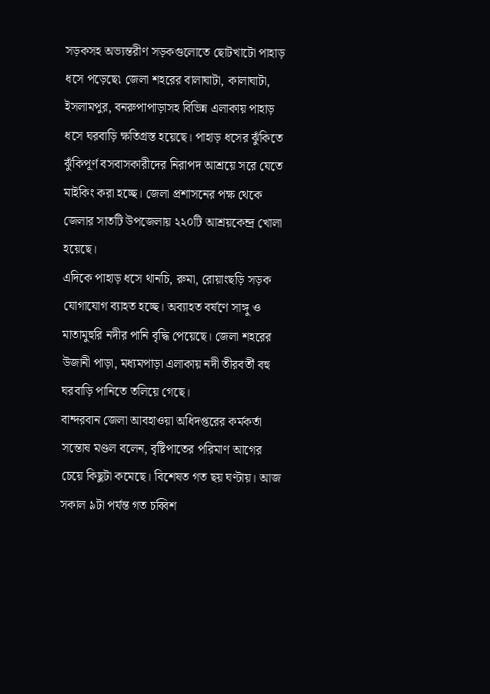সড়কসহ অভ্যন্তরীণ সড়কগুলোতে ছোটখাটো পাহাড় ধসে পড়েছে৷ জেলা শহরের বালাঘাটা, কালাঘাটা, ইসলামপুর, বনরুপাপাড়াসহ বিভিন্ন এলাকায় পাহাড় ধসে ঘরবাড়ি ক্ষতিগ্রস্ত হয়েছে। পাহাড় ধসের ঝুঁকিতে ঝুঁকিপূর্ণ বসবাসকারীদের নিরাপদ আশ্রয়ে সরে যেতে মাইকিং করা হচ্ছে। জেলা প্রশাসনের পক্ষ থেকে জেলার সাতটি উপজেলায় ২২০টি আশ্রয়কেন্দ্র খোলা হয়েছে।
এদিকে পাহাড় ধসে থানচি, রুমা, রোয়াংছড়ি সড়ক যোগাযোগ ব্যাহত হচ্ছে। অব্যাহত বর্ষণে সাঙ্গু ও মাতামুহুরি নদীর পানি বৃদ্ধি পেয়েছে। জেলা শহরের উজানী পাড়া, মধ্যমপাড়া এলাকায় নদী তীরবর্তী বহু ঘরবাড়ি পানিতে তলিয়ে গেছে।
বান্দরবান জেলা আবহাওয়া অধিদপ্তরের কর্মকর্তা সন্তোষ মণ্ডল বলেন, বৃষ্টিপাতের পরিমাণ আগের চেয়ে কিছুটা কমেছে। বিশেষত গত ছয় ঘণ্টায়। আজ সকাল ৯টা পর্যন্ত গত চব্বিশ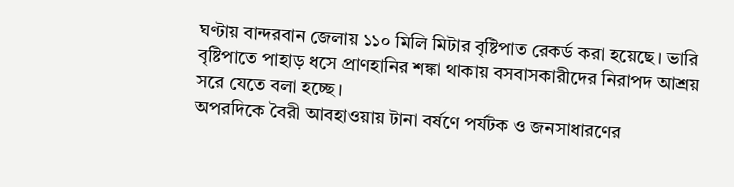ঘণ্টায় বান্দরবান জেলায় ১১০ মিলি মিটার বৃষ্টিপাত রেকর্ড করা হয়েছে। ভারি বৃষ্টিপাতে পাহাড় ধসে প্রাণহানির শঙ্কা থাকায় বসবাসকারীদের নিরাপদ আশ্রয় সরে যেতে বলা হচ্ছে।
অপরদিকে বৈরী আবহাওয়ায় টানা বর্ষণে পর্যটক ও জনসাধারণের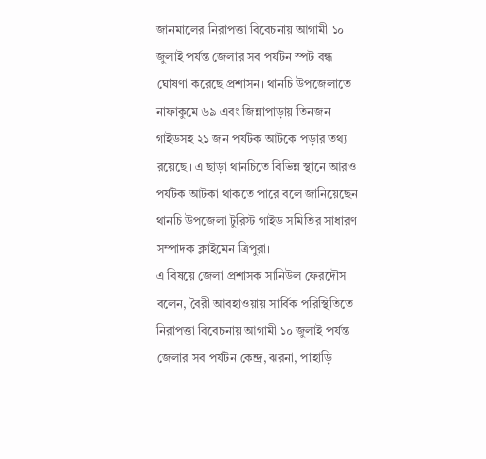জানমালের নিরাপত্তা বিবেচনায় আগামী ১০ জুলাই পর্যন্ত জেলার সব পর্যটন স্পট বন্ধ ঘোষণা করেছে প্রশাসন। থানচি উপজেলাতে নাফাকুমে ৬৯ এবং জিন্নাপাড়ায় তিনজন গাইডসহ ২১ জন পর্যটক আটকে পড়ার তথ্য রয়েছে। এ ছাড়া থানচিতে বিভিন্ন স্থানে আরও পর্যটক আটকা থাকতে পারে বলে জানিয়েছেন থানচি উপজেলা টুরিস্ট গাইড সমিতির সাধারণ সম্পাদক ক্লাইমেন ত্রিপুরা।
এ বিষয়ে জেলা প্রশাসক সানিউল ফেরদৌস বলেন, বৈরী আবহাওয়ায় সার্বিক পরিস্থিতিতে নিরাপত্তা বিবেচনায় আগামী ১০ জুলাই পর্যন্ত জেলার সব পর্যটন কেন্দ্র, ঝরনা, পাহাড়ি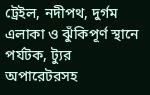ট্রেইল, নদীপথ, দুর্গম এলাকা ও ঝুঁকিপূর্ণ স্থানে পর্যটক, ট্যুর অপারেটরসহ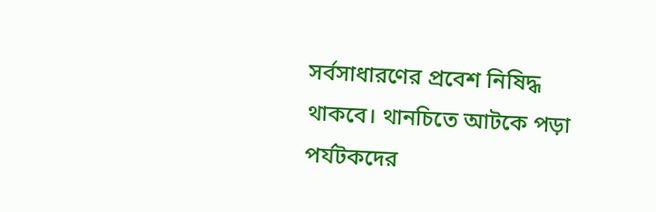সর্বসাধারণের প্রবেশ নিষিদ্ধ থাকবে। থানচিতে আটকে পড়া পর্যটকদের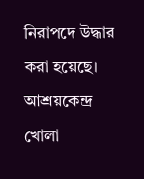নিরাপদে উদ্ধার করা হয়েছে। আশ্রয়কেন্দ্র খোলা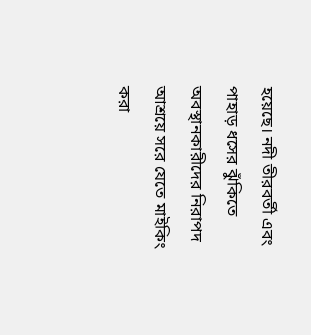হয়েছে। নদী তীরবর্তী এবং পাহাড় ধসের ঝুঁকিতে অবস্থানকারীদের নিরাপদ আশ্রয়ে সরে যেতে মাইকিং করা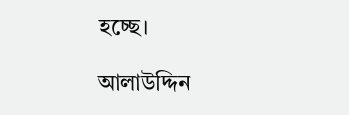হচ্ছে।

আলাউদ্দিন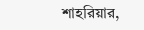শাহরিয়ার,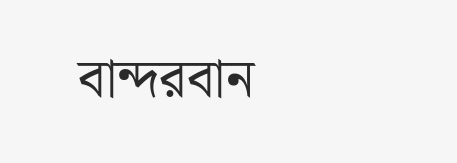বান্দরবান